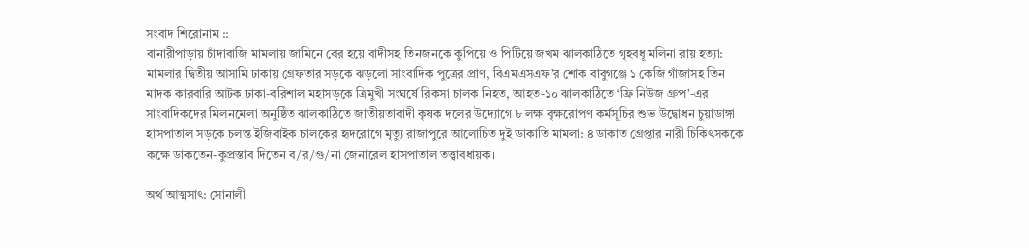সংবাদ শিরোনাম ::
বানারীপাড়ায় চাঁদাবাজি মামলায় জামিনে বের হয়ে বাদীসহ তিনজনকে কুপিয়ে ও পিটিয়ে জখম ঝালকাঠিতে গৃহবধূ মলিনা রায় হত্যা: মামলার দ্বিতীয় আসামি ঢাকায় গ্রেফতার সড়কে ঝড়লো সাংবাদিক পুত্রের প্রাণ, বিএমএসএফ’র শোক বাবুগঞ্জে ১ কেজি গাঁজাসহ তিন মাদক কারবারি আটক ঢাকা-বরিশাল মহাসড়কে ত্রিমুখী সংঘর্ষে রিকসা চালক নিহত, আহত-১০ ঝালকাঠিতে ‘ফ্রি নিউজ গ্রুপ’-এর সাংবাদিকদের মিলনমেলা অনুষ্ঠিত ঝালকাঠিতে জাতীয়তাবাদী কৃষক দলের উদ্যোগে ৮ লক্ষ বৃক্ষরোপণ কর্মসূচির শুভ উদ্বোধন চুয়াডাঙ্গা হাসপাতাল সড়কে চলন্ত ইজিবাইক চালকের হৃদরোগে মৃত্যু রাজাপুরে আলোচিত দুই ডাকাতি মামলা: ৪ ডাকাত গ্রেপ্তার নারী চিকিৎসককে কক্ষে ডাকতেন-কুপ্রস্তাব দিতেন ব/র/গু/না জেনারেল হাসপাতাল তত্ত্বাবধায়ক।

অর্থ আত্মসাৎ: সোনালী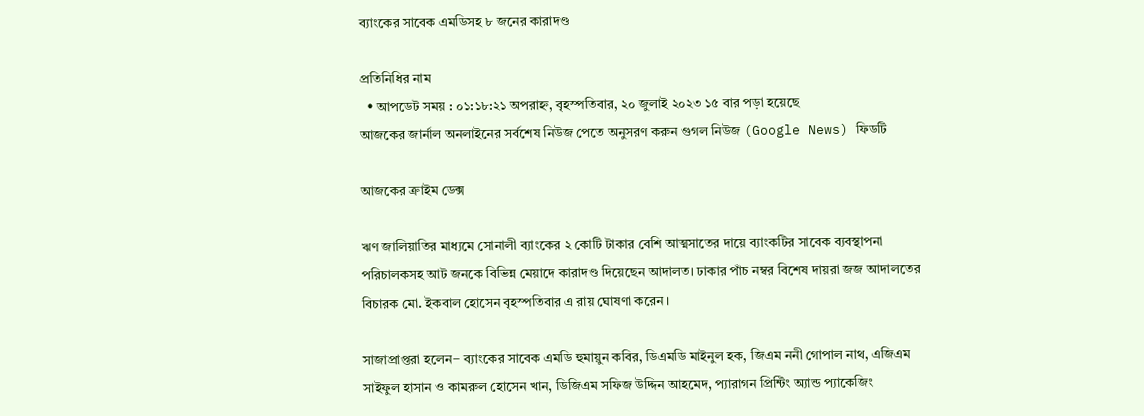ব্যাংকের সাবেক এমডিসহ ৮ জনের কারাদণ্ড

প্রতিনিধির নাম
  • আপডেট সময় : ০১:১৮:২১ অপরাহ্ন, বৃহস্পতিবার, ২০ জুলাই ২০২৩ ১৫ বার পড়া হয়েছে
আজকের জার্নাল অনলাইনের সর্বশেষ নিউজ পেতে অনুসরণ করুন গুগল নিউজ (Google News) ফিডটি

আজকের ক্রাইম ডেক্স

ঋণ জালিয়াতির মাধ্যমে সোনালী ব্যাংকের ২ কোটি টাকার বেশি আত্মসাতের দায়ে ব্যাংকটির সাবেক ব্যবস্থাপনা পরিচালকসহ আট জনকে বিভিন্ন মেয়াদে কারাদণ্ড দিয়েছেন আদালত। ঢাকার পাঁচ নম্বর বিশেষ দায়রা জজ আদালতের বিচারক মো. ইকবাল হোসেন বৃহস্পতিবার এ রায় ঘোষণা করেন।

সাজাপ্রাপ্তরা হলেন‒ ব্যাংকের সাবেক এমডি হুমায়ুন কবির, ডিএমডি মাইনুল হক, জিএম ননী গোপাল নাথ, এজিএম সাইফুল হাসান ও কামরুল হোসেন খান, ডিজিএম সফিজ উদ্দিন আহমেদ, প্যারাগন প্রিন্টিং অ্যান্ড প্যাকেজিং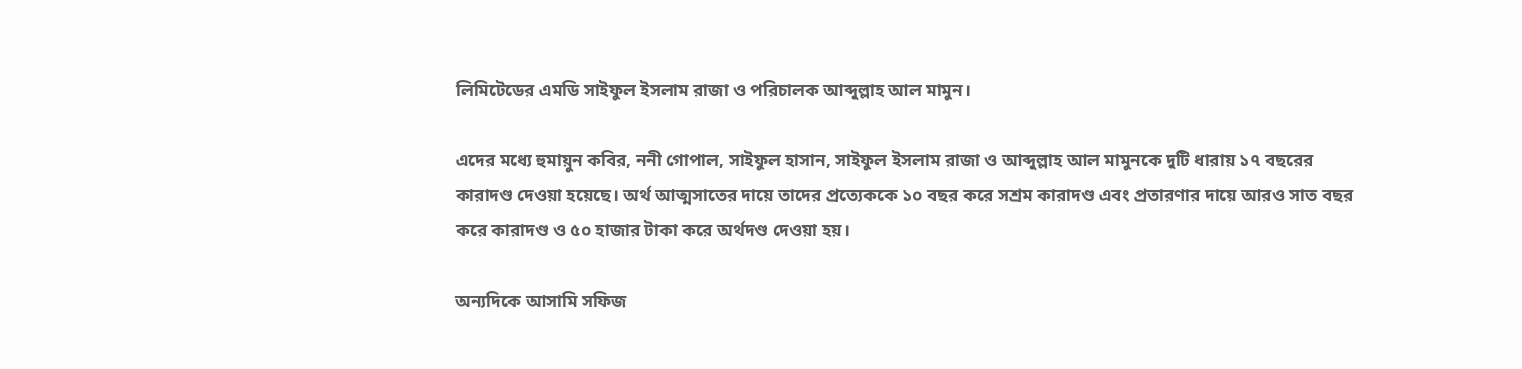লিমিটেডের এমডি সাইফুল ইসলাম রাজা ও পরিচালক আব্দুল্লাহ আল মামুন।

এদের মধ্যে হুমায়ুন কবির, ননী গোপাল, সাইফুল হাসান, সাইফুল ইসলাম রাজা ও আব্দুল্লাহ আল মামুনকে দুটি ধারায় ১৭ বছরের কারাদণ্ড দেওয়া হয়েছে। অর্থ আত্মসাতের দায়ে তাদের প্রত্যেককে ১০ বছর করে সশ্রম কারাদণ্ড এবং প্রতারণার দায়ে আরও সাত বছর করে কারাদণ্ড ও ৫০ হাজার টাকা করে অর্থদণ্ড দেওয়া হয়।

অন্যদিকে আসামি সফিজ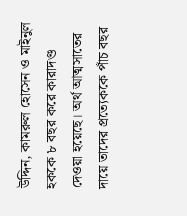উদ্দিন, কামরুল হোসেন ও মাইনুল হককে ৮ বছর করে কারাদণ্ড দেওয়া হয়েছে। অর্থ আত্মসাতের দায়ে তাদের প্রত্যেককে পাঁচ বছর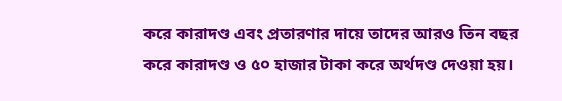করে কারাদণ্ড এবং প্রতারণার দায়ে তাদের আরও তিন বছর করে কারাদণ্ড ও ৫০ হাজার টাকা করে অর্থদণ্ড দেওয়া হয়।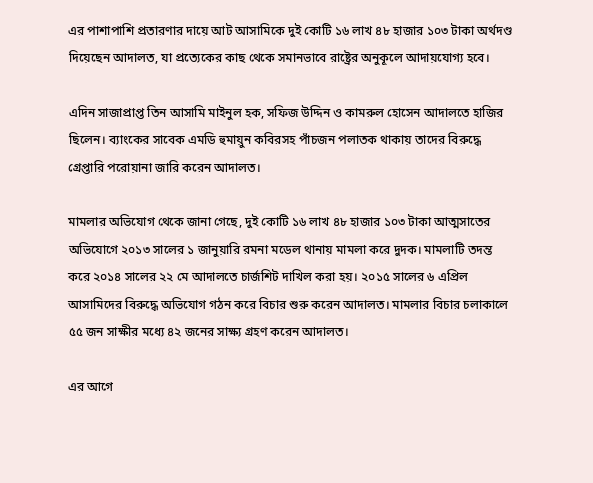এর পাশাপাশি প্রতারণার দায়ে আট আসামিকে দুই কোটি ১৬ লাখ ৪৮ হাজার ১০৩ টাকা অর্থদণ্ড দিয়েছেন আদালত, যা প্রত্যেকের কাছ থেকে সমানভাবে রাষ্ট্রের অনুকূলে আদায়যোগ্য হবে।

এদিন সাজাপ্রাপ্ত তিন আসামি মাইনুল হক, সফিজ উদ্দিন ও কামরুল হোসেন আদালতে হাজির ছিলেন। ব্যাংকের সাবেক এমডি হুমায়ুন কবিরসহ পাঁচজন পলাতক থাকায় তাদের বিরুদ্ধে গ্রেপ্তারি পরোয়ানা জারি করেন আদালত।

মামলার অভিযোগ থেকে জানা গেছে, দুই কোটি ১৬ লাখ ৪৮ হাজার ১০৩ টাকা আত্মসাতের অভিযোগে ২০১৩ সালের ১ জানুয়ারি রমনা মডেল থানায় মামলা করে দুদক। মামলাটি তদন্ত করে ২০১৪ সালের ২২ মে আদালতে চার্জশিট দাখিল করা হয়। ২০১৫ সালের ৬ এপ্রিল আসামিদের বিরুদ্ধে অভিযোগ গঠন করে বিচার শুরু করেন আদালত। মামলার বিচার চলাকালে ৫৫ জন সাক্ষীর মধ্যে ৪২ জনের সাক্ষ্য গ্রহণ করেন আদালত।

এর আগে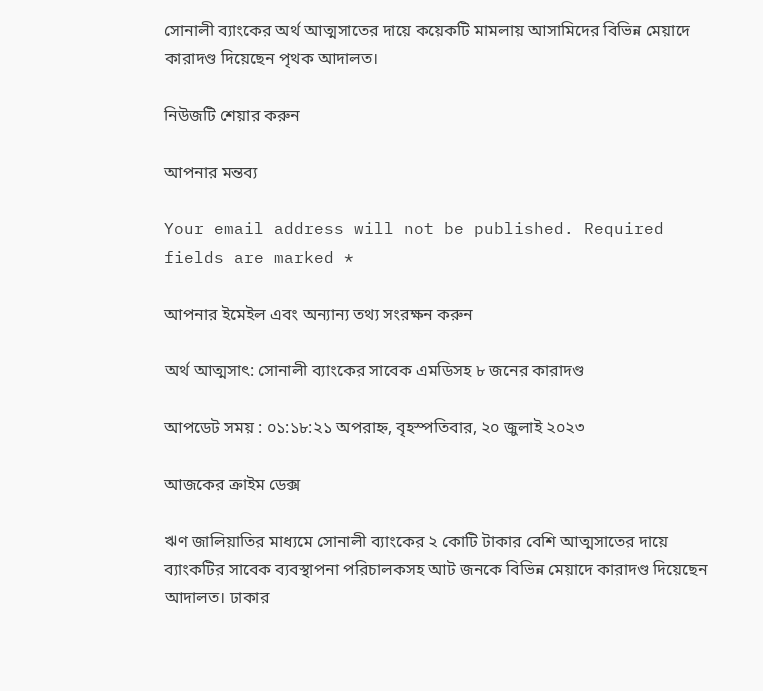সোনালী ব্যাংকের অর্থ আত্মসাতের দায়ে কয়েকটি মামলায় আসামিদের বিভিন্ন মেয়াদে কারাদণ্ড দিয়েছেন পৃথক আদালত।

নিউজটি শেয়ার করুন

আপনার মন্তব্য

Your email address will not be published. Required fields are marked *

আপনার ইমেইল এবং অন্যান্য তথ্য সংরক্ষন করুন

অর্থ আত্মসাৎ: সোনালী ব্যাংকের সাবেক এমডিসহ ৮ জনের কারাদণ্ড

আপডেট সময় : ০১:১৮:২১ অপরাহ্ন, বৃহস্পতিবার, ২০ জুলাই ২০২৩

আজকের ক্রাইম ডেক্স

ঋণ জালিয়াতির মাধ্যমে সোনালী ব্যাংকের ২ কোটি টাকার বেশি আত্মসাতের দায়ে ব্যাংকটির সাবেক ব্যবস্থাপনা পরিচালকসহ আট জনকে বিভিন্ন মেয়াদে কারাদণ্ড দিয়েছেন আদালত। ঢাকার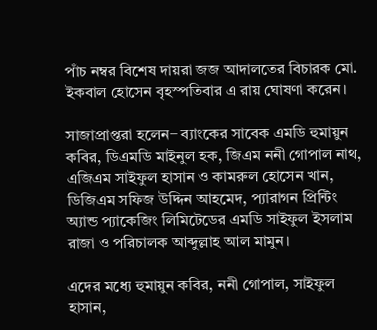পাঁচ নম্বর বিশেষ দায়রা জজ আদালতের বিচারক মো. ইকবাল হোসেন বৃহস্পতিবার এ রায় ঘোষণা করেন।

সাজাপ্রাপ্তরা হলেন‒ ব্যাংকের সাবেক এমডি হুমায়ুন কবির, ডিএমডি মাইনুল হক, জিএম ননী গোপাল নাথ, এজিএম সাইফুল হাসান ও কামরুল হোসেন খান, ডিজিএম সফিজ উদ্দিন আহমেদ, প্যারাগন প্রিন্টিং অ্যান্ড প্যাকেজিং লিমিটেডের এমডি সাইফুল ইসলাম রাজা ও পরিচালক আব্দুল্লাহ আল মামুন।

এদের মধ্যে হুমায়ুন কবির, ননী গোপাল, সাইফুল হাসান,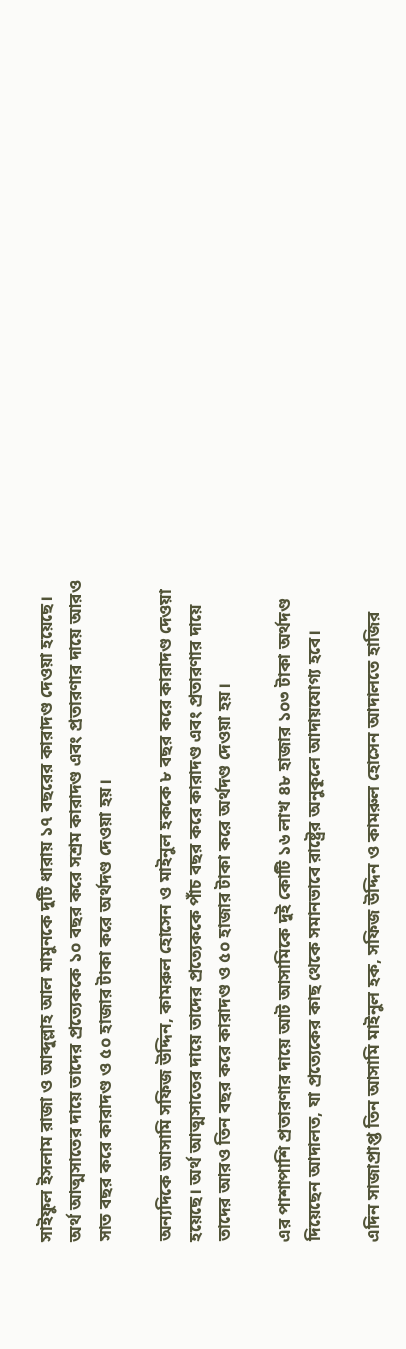সাইফুল ইসলাম রাজা ও আব্দুল্লাহ আল মামুনকে দুটি ধারায় ১৭ বছরের কারাদণ্ড দেওয়া হয়েছে। অর্থ আত্মসাতের দায়ে তাদের প্রত্যেককে ১০ বছর করে সশ্রম কারাদণ্ড এবং প্রতারণার দায়ে আরও সাত বছর করে কারাদণ্ড ও ৫০ হাজার টাকা করে অর্থদণ্ড দেওয়া হয়।

অন্যদিকে আসামি সফিজ উদ্দিন, কামরুল হোসেন ও মাইনুল হককে ৮ বছর করে কারাদণ্ড দেওয়া হয়েছে। অর্থ আত্মসাতের দায়ে তাদের প্রত্যেককে পাঁচ বছর করে কারাদণ্ড এবং প্রতারণার দায়ে তাদের আরও তিন বছর করে কারাদণ্ড ও ৫০ হাজার টাকা করে অর্থদণ্ড দেওয়া হয়।

এর পাশাপাশি প্রতারণার দায়ে আট আসামিকে দুই কোটি ১৬ লাখ ৪৮ হাজার ১০৩ টাকা অর্থদণ্ড দিয়েছেন আদালত, যা প্রত্যেকের কাছ থেকে সমানভাবে রাষ্ট্রের অনুকূলে আদায়যোগ্য হবে।

এদিন সাজাপ্রাপ্ত তিন আসামি মাইনুল হক, সফিজ উদ্দিন ও কামরুল হোসেন আদালতে হাজির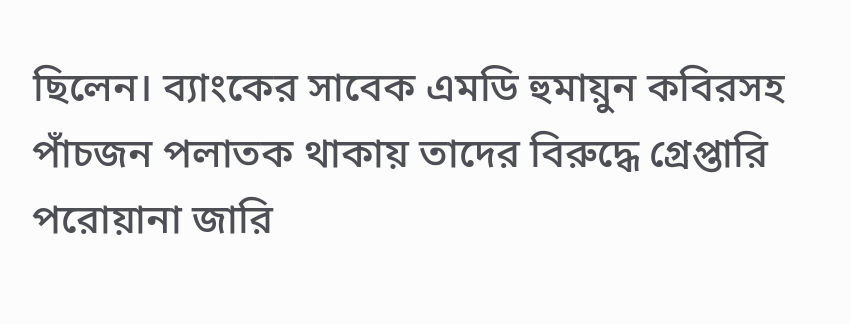ছিলেন। ব্যাংকের সাবেক এমডি হুমায়ুন কবিরসহ পাঁচজন পলাতক থাকায় তাদের বিরুদ্ধে গ্রেপ্তারি পরোয়ানা জারি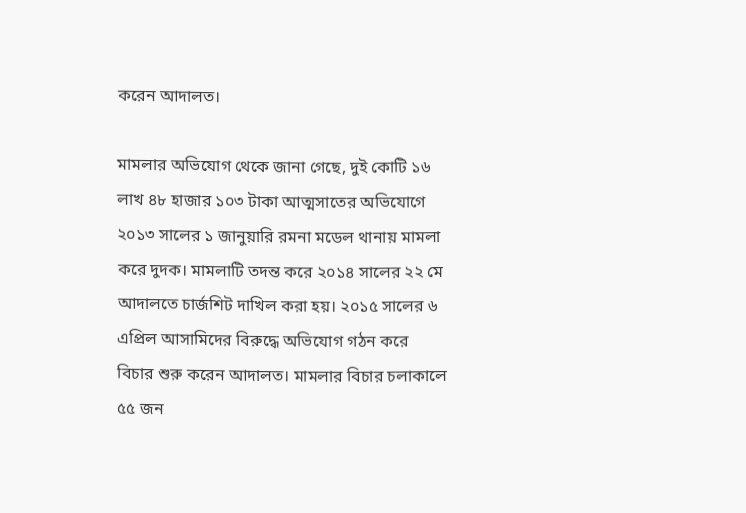করেন আদালত।

মামলার অভিযোগ থেকে জানা গেছে, দুই কোটি ১৬ লাখ ৪৮ হাজার ১০৩ টাকা আত্মসাতের অভিযোগে ২০১৩ সালের ১ জানুয়ারি রমনা মডেল থানায় মামলা করে দুদক। মামলাটি তদন্ত করে ২০১৪ সালের ২২ মে আদালতে চার্জশিট দাখিল করা হয়। ২০১৫ সালের ৬ এপ্রিল আসামিদের বিরুদ্ধে অভিযোগ গঠন করে বিচার শুরু করেন আদালত। মামলার বিচার চলাকালে ৫৫ জন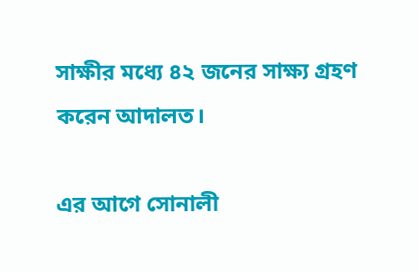সাক্ষীর মধ্যে ৪২ জনের সাক্ষ্য গ্রহণ করেন আদালত।

এর আগে সোনালী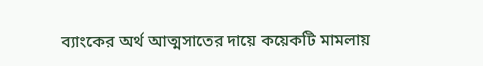ব্যাংকের অর্থ আত্মসাতের দায়ে কয়েকটি মামলায়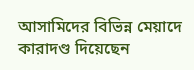আসামিদের বিভিন্ন মেয়াদে কারাদণ্ড দিয়েছেন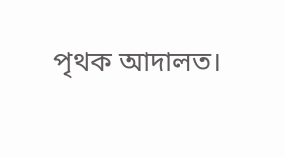পৃথক আদালত।